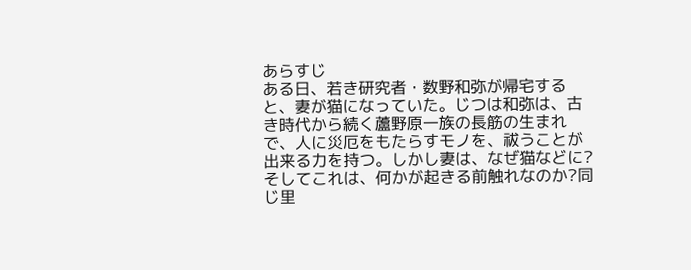あらすじ
ある日、若き研究者・数野和弥が帰宅すると、妻が猫になっていた。じつは和弥は、古き時代から続く蘆野原一族の長筋の生まれで、人に災厄をもたらすモノを、祓うことが出来る力を持つ。しかし妻は、なぜ猫などに?そしてこれは、何かが起きる前触れなのか?同じ里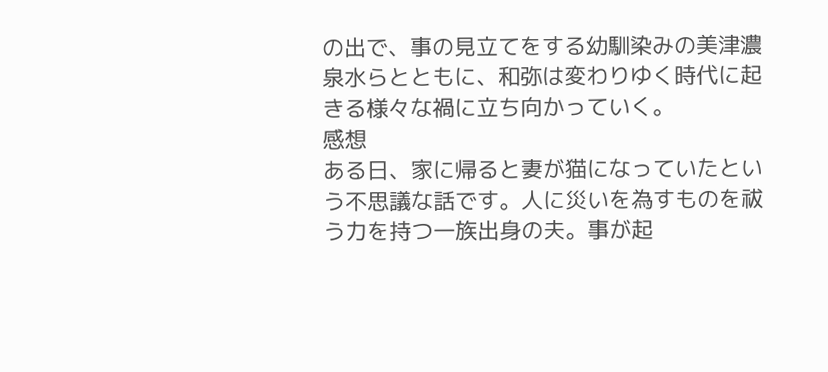の出で、事の見立てをする幼馴染みの美津濃泉水らとともに、和弥は変わりゆく時代に起きる様々な禍に立ち向かっていく。
感想
ある日、家に帰ると妻が猫になっていたという不思議な話です。人に災いを為すものを祓う力を持つ一族出身の夫。事が起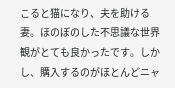こると猫になり、夫を助ける妻。ほのぼのした不思議な世界観がとても良かったです。しかし、購入するのがほとんどニャ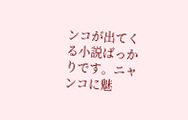ンコが出てくる小説ばっかりです。ニャンコに魅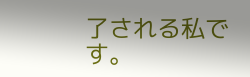了される私です。